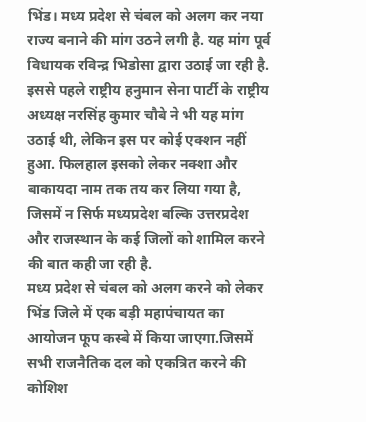भिंड। मध्य प्रदेश से चंबल को अलग कर नया राज्य बनाने की मांग उठने लगी है. यह मांग पूर्व विधायक रविन्द्र भिडोसा द्वारा उठाई जा रही है. इससे पहले राष्ट्रीय हनुमान सेना पार्टी के राष्ट्रीय अध्यक्ष नरसिंह कुमार चौबे ने भी यह मांग उठाई थी, लेकिन इस पर कोई एक्शन नहीं हुआ. फिलहाल इसको लेकर नक्शा और बाकायदा नाम तक तय कर लिया गया है, जिसमें न सिर्फ मध्यप्रदेश बल्कि उत्तरप्रदेश और राजस्थान के कई जिलों को शामिल करने की बात कही जा रही है.
मध्य प्रदेश से चंबल को अलग करने को लेकर भिंड जिले में एक बड़ी महापंचायत का आयोजन फूप कस्बे में किया जाएगा.जिसमें सभी राजनैतिक दल को एकत्रित करने की कोशिश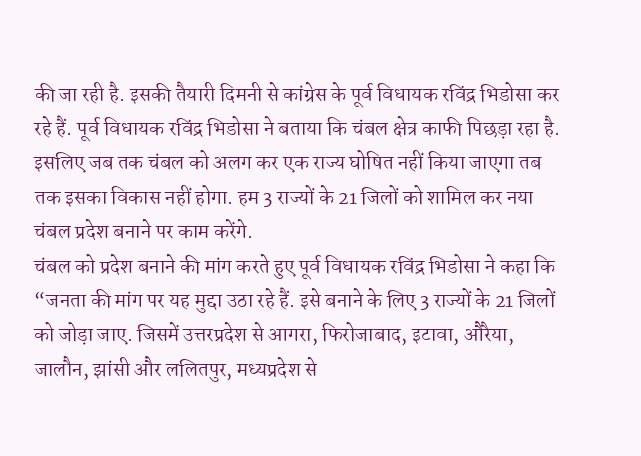की जा रही है. इसकी तैयारी दिमनी से कांग्रेस के पूर्व विधायक रविंद्र भिडोसा कर रहे हैं. पूर्व विधायक रविंद्र भिडोसा ने बताया कि चंबल क्षेत्र काफी पिछड़ा रहा है. इसलिए जब तक चंबल को अलग कर एक राज्य घोषित नहीं किया जाएगा तब तक इसका विकास नहीं होगा. हम 3 राज्यों के 21 जिलों को शामिल कर नया चंबल प्रदेश बनाने पर काम करेंगे.
चंबल को प्रदेश बनाने की मांग करते हुए पूर्व विधायक रविंद्र भिडोसा ने कहा कि “जनता की मांग पर यह मुद्दा उठा रहे हैं. इसे बनाने के लिए 3 राज्यों के 21 जिलों को जोड़ा जाए. जिसमें उत्तरप्रदेश से आगरा, फिरोजाबाद, इटावा, औरैया, जालौन, झांसी और ललितपुर, मध्यप्रदेश से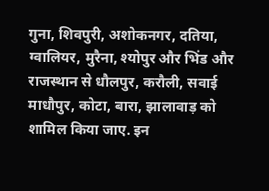गुना, शिवपुरी, अशोकनगर, दतिया, ग्वालियर, मुरैना, श्योपुर और भिंड और राजस्थान से धौलपुर, करौली, सवाई माधौपुर, कोटा, बारा, झालावाड़ को शामिल किया जाए. इन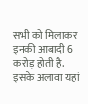सभी को मिलाकर इनकी आबादी 6 करोड़ होती है. इसके अलावा यहां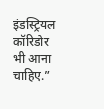इंडस्ट्रियल कॉरिडोर भी आना चाहिए.”